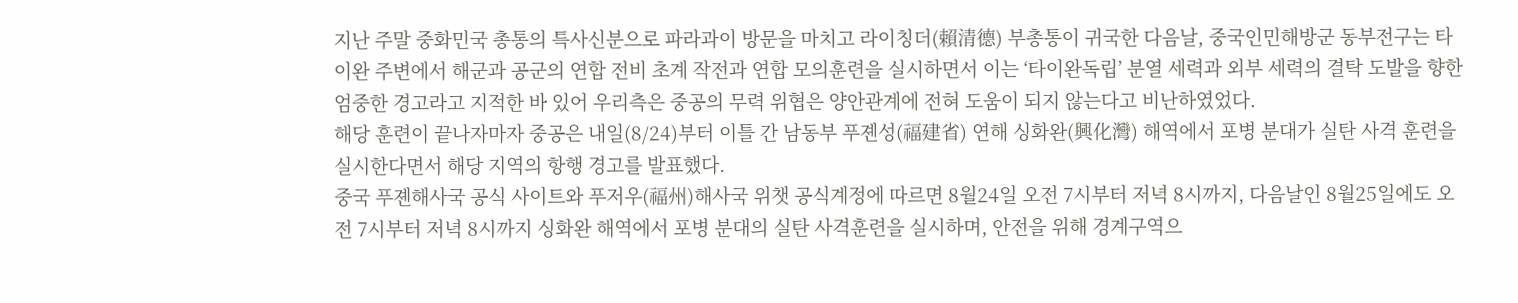지난 주말 중화민국 총통의 특사신분으로 파라과이 방문을 마치고 라이칭더(賴清德) 부총통이 귀국한 다음날, 중국인민해방군 동부전구는 타이완 주변에서 해군과 공군의 연합 전비 초계 작전과 연합 모의훈련을 실시하면서 이는 ‘타이완독립’ 분열 세력과 외부 세력의 결탁 도발을 향한 엄중한 경고라고 지적한 바 있어 우리측은 중공의 무력 위협은 양안관계에 전혀 도움이 되지 않는다고 비난하였었다.
해당 훈련이 끝나자마자 중공은 내일(8/24)부터 이틀 간 남동부 푸졘성(福建省) 연해 싱화완(興化灣) 해역에서 포병 분대가 실탄 사격 훈련을 실시한다면서 해당 지역의 항행 경고를 발표했다.
중국 푸졘해사국 공식 사이트와 푸저우(福州)해사국 위챗 공식계정에 따르면 8월24일 오전 7시부터 저녁 8시까지, 다음날인 8월25일에도 오전 7시부터 저녁 8시까지 싱화완 해역에서 포병 분대의 실탄 사격훈련을 실시하며, 안전을 위해 경계구역으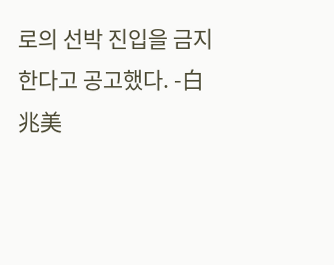로의 선박 진입을 금지한다고 공고했다. -白兆美